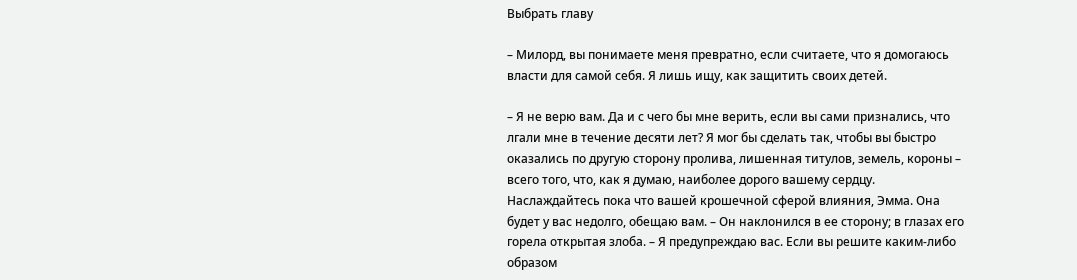Выбрать главу

– Милорд, вы понимаете меня превратно, если считаете, что я домогаюсь власти для самой себя. Я лишь ищу, как защитить своих детей.

– Я не верю вам. Да и с чего бы мне верить, если вы сами признались, что лгали мне в течение десяти лет? Я мог бы сделать так, чтобы вы быстро оказались по другую сторону пролива, лишенная титулов, земель, короны – всего того, что, как я думаю, наиболее дорого вашему сердцу. Наслаждайтесь пока что вашей крошечной сферой влияния, Эмма. Она будет у вас недолго, обещаю вам. – Он наклонился в ее сторону; в глазах его горела открытая злоба. – Я предупреждаю вас. Если вы решите каким-либо образом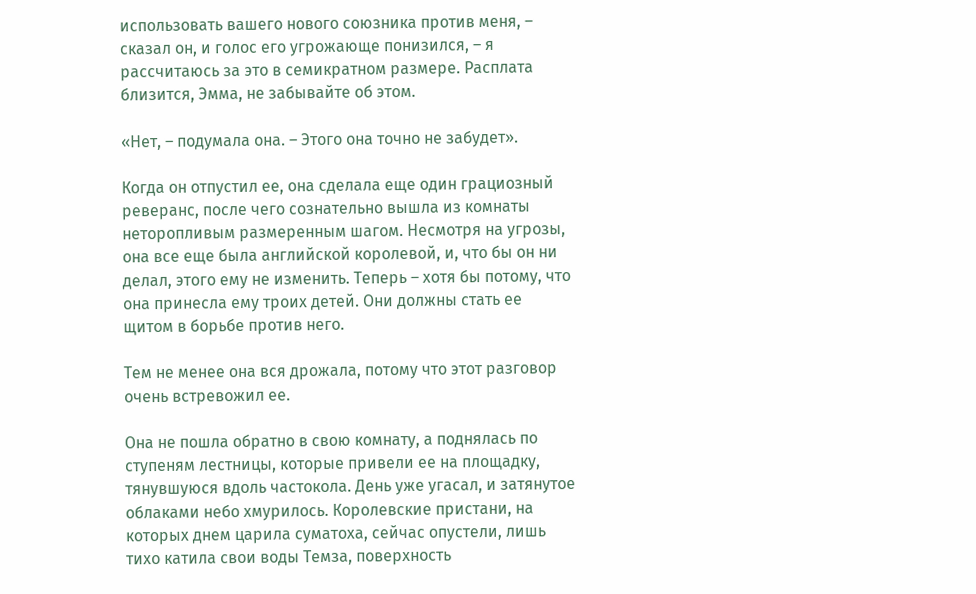использовать вашего нового союзника против меня, – сказал он, и голос его угрожающе понизился, – я рассчитаюсь за это в семикратном размере. Расплата близится, Эмма, не забывайте об этом.

«Нет, – подумала она. – Этого она точно не забудет».

Когда он отпустил ее, она сделала еще один грациозный реверанс, после чего сознательно вышла из комнаты неторопливым размеренным шагом. Несмотря на угрозы, она все еще была английской королевой, и, что бы он ни делал, этого ему не изменить. Теперь – хотя бы потому, что она принесла ему троих детей. Они должны стать ее щитом в борьбе против него.

Тем не менее она вся дрожала, потому что этот разговор очень встревожил ее.

Она не пошла обратно в свою комнату, а поднялась по ступеням лестницы, которые привели ее на площадку, тянувшуюся вдоль частокола. День уже угасал, и затянутое облаками небо хмурилось. Королевские пристани, на которых днем царила суматоха, сейчас опустели, лишь тихо катила свои воды Темза, поверхность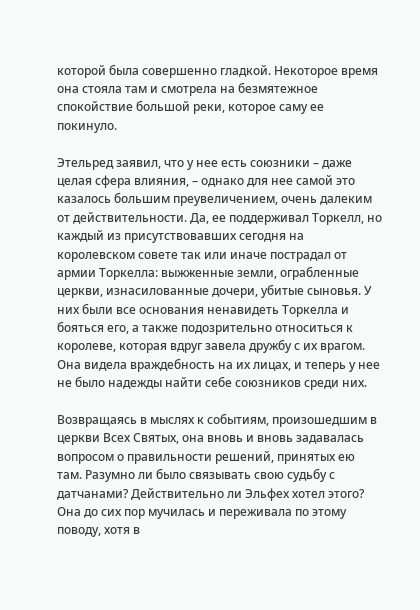которой была совершенно гладкой. Некоторое время она стояла там и смотрела на безмятежное спокойствие большой реки, которое саму ее покинуло.

Этельред заявил, что у нее есть союзники – даже целая сфера влияния, – однако для нее самой это казалось большим преувеличением, очень далеким от действительности. Да, ее поддерживал Торкелл, но каждый из присутствовавших сегодня на королевском совете так или иначе пострадал от армии Торкелла: выжженные земли, ограбленные церкви, изнасилованные дочери, убитые сыновья. У них были все основания ненавидеть Торкелла и бояться его, а также подозрительно относиться к королеве, которая вдруг завела дружбу с их врагом. Она видела враждебность на их лицах, и теперь у нее не было надежды найти себе союзников среди них.

Возвращаясь в мыслях к событиям, произошедшим в церкви Всех Святых, она вновь и вновь задавалась вопросом о правильности решений, принятых ею там. Разумно ли было связывать свою судьбу с датчанами? Действительно ли Эльфех хотел этого? Она до сих пор мучилась и переживала по этому поводу, хотя в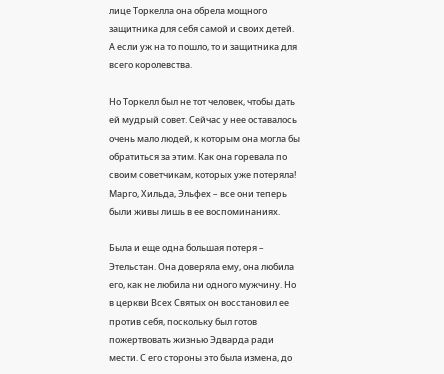лице Торкелла она обрела мощного защитника для себя самой и своих детей. А если уж на то пошло, то и защитника для всего королевства.

Но Торкелл был не тот человек, чтобы дать ей мудрый совет. Сейчас у нее оставалось очень мало людей, к которым она могла бы обратиться за этим. Как она горевала по своим советчикам, которых уже потеряла! Марго, Хильда, Эльфех – все они теперь были живы лишь в ее воспоминаниях.

Была и еще одна большая потеря – Этельстан. Она доверяла ему, она любила его, как не любила ни одного мужчину. Но в церкви Всех Святых он восстановил ее против себя, поскольку был готов пожертвовать жизнью Эдварда ради мести. С его стороны это была измена, до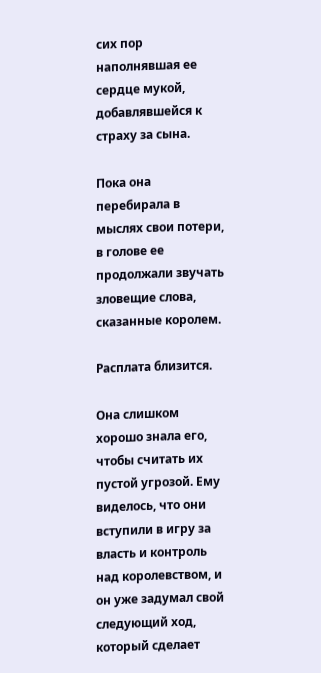сих пор наполнявшая ее сердце мукой, добавлявшейся к страху за сына.

Пока она перебирала в мыслях свои потери, в голове ее продолжали звучать зловещие слова, сказанные королем.

Расплата близится.

Она слишком хорошо знала его, чтобы считать их пустой угрозой. Ему виделось, что они вступили в игру за власть и контроль над королевством, и он уже задумал свой следующий ход, который сделает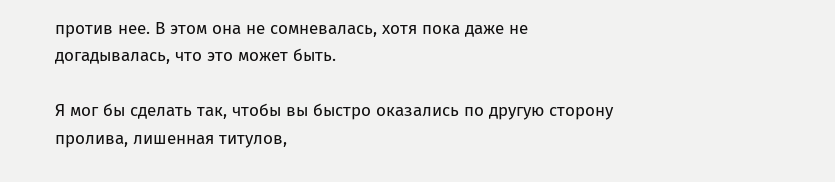против нее. В этом она не сомневалась, хотя пока даже не догадывалась, что это может быть.

Я мог бы сделать так, чтобы вы быстро оказались по другую сторону пролива, лишенная титулов,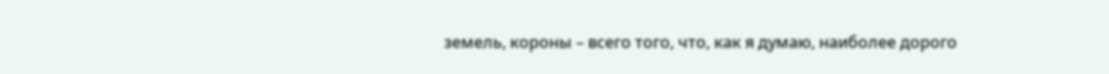земель, короны – всего того, что, как я думаю, наиболее дорого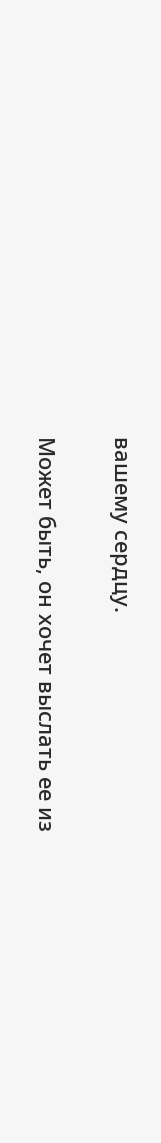вашему сердцу.

Может быть, он хочет выслать ее из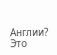Англии? Это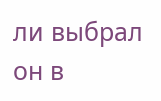ли выбрал он в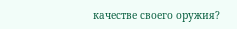качестве своего оружия?